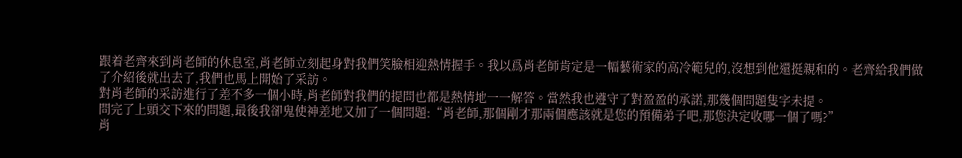跟着老齊來到肖老師的休息室,肖老師立刻起身對我們笑臉相迎熱情握手。我以爲肖老師肯定是一幅藝術家的高冷範兒的,沒想到他還挺親和的。老齊給我們做了介紹後就出去了,我們也馬上開始了采訪。
對肖老師的采訪進行了差不多一個小時,肖老師對我們的提問也都是熱情地一一解答。當然我也遵守了對盈盈的承諾,那幾個問題隻字未提。
問完了上頭交下來的問題,最後我卻鬼使神差地又加了一個問題:“肖老師,那個剛才那兩個應該就是您的預備弟子吧,那您決定收哪一個了嗎?”
肖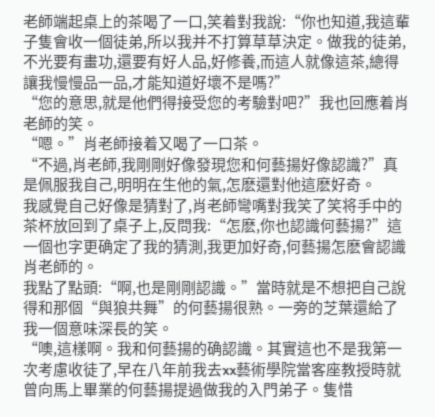老師端起桌上的茶喝了一口,笑着對我說:“你也知道,我這輩子隻會收一個徒弟,所以我并不打算草草決定。做我的徒弟,不光要有畫功,還要有好人品,好修養,而這人就像這茶,總得讓我慢慢品一品,才能知道好壞不是嗎?”
“您的意思,就是他們得接受您的考驗對吧?”我也回應着肖老師的笑。
“嗯。”肖老師接着又喝了一口茶。
“不過,肖老師,我剛剛好像發現您和何藝揚好像認識?”真是佩服我自己,明明在生他的氣,怎麽還對他這麽好奇。
我感覺自己好像是猜對了,肖老師彎嘴對我笑了笑将手中的茶杯放回到了桌子上,反問我:“怎麽,你也認識何藝揚?”這一個也字更确定了我的猜測,我更加好奇,何藝揚怎麽會認識肖老師的。
我點了點頭:“啊,也是剛剛認識。”當時就是不想把自己說得和那個“與狼共舞”的何藝揚很熟。一旁的芝葉還給了我一個意味深長的笑。
“噢,這樣啊。我和何藝揚的确認識。其實這也不是我第一次考慮收徒了,早在八年前我去xx藝術學院當客座教授時就曾向馬上畢業的何藝揚提過做我的入門弟子。隻惜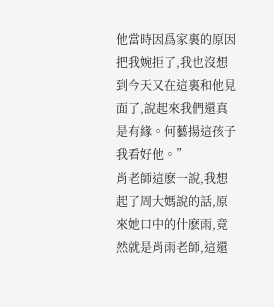他當時因爲家裏的原因把我婉拒了,我也沒想到今天又在這裏和他見面了,說起來我們還真是有緣。何藝揚這孩子我看好他。”
肖老師這麽一說,我想起了周大媽說的話,原來她口中的什麽雨,竟然就是肖雨老師,這還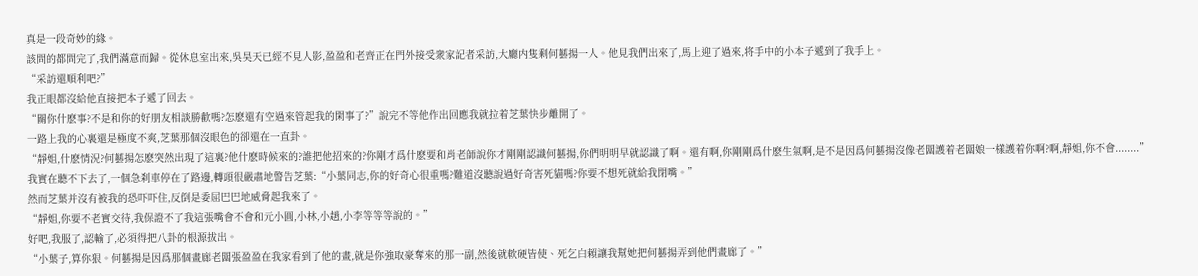真是一段奇妙的緣。
該問的都問完了,我們滿意而歸。從休息室出來,吳昊天已經不見人影,盈盈和老齊正在門外接受衆家記者采訪,大廳内隻剩何藝揚一人。他見我們出來了,馬上迎了過來,将手中的小本子遞到了我手上。
“采訪還順利吧?”
我正眼都沒給他直接把本子遞了回去。
“關你什麽事?不是和你的好朋友相談勝歡嗎?怎麽還有空過來管起我的閑事了?”說完不等他作出回應我就拉着芝葉快步離開了。
一路上我的心裏還是極度不爽,芝葉那個沒眼色的卻還在一直卦。
“靜姐,什麽情況?何藝揚怎麽突然出現了這裏?他什麽時候來的?誰把他招來的?你剛才爲什麽要和肖老師說你才剛剛認識何藝揚,你們明明早就認識了啊。還有啊,你剛剛爲什麽生氣啊,是不是因爲何藝揚沒像老闆護着老闆娘一樣護着你啊?啊,靜姐,你不會........”
我實在聽不下去了,一個急刹車停在了路邊,轉頭很嚴肅地警告芝葉:“小葉同志,你的好奇心很重嗎?難道沒聽說過好奇害死貓嗎?你要不想死就給我閉嘴。”
然而芝葉并沒有被我的恐吓吓住,反倒是委屈巴巴地威脅起我來了。
“靜姐,你要不老實交待,我保證不了我這張嘴會不會和元小圓,小林,小趙,小李等等等說的。”
好吧,我服了,認輸了,必須得把八卦的根源拔出。
“小葉子,算你狠。何藝揚是因爲那個畫廊老闆張盈盈在我家看到了他的畫,就是你強取豪奪來的那一副,然後就軟硬皆使、死乞白賴讓我幫她把何藝揚弄到他們畫廊了。”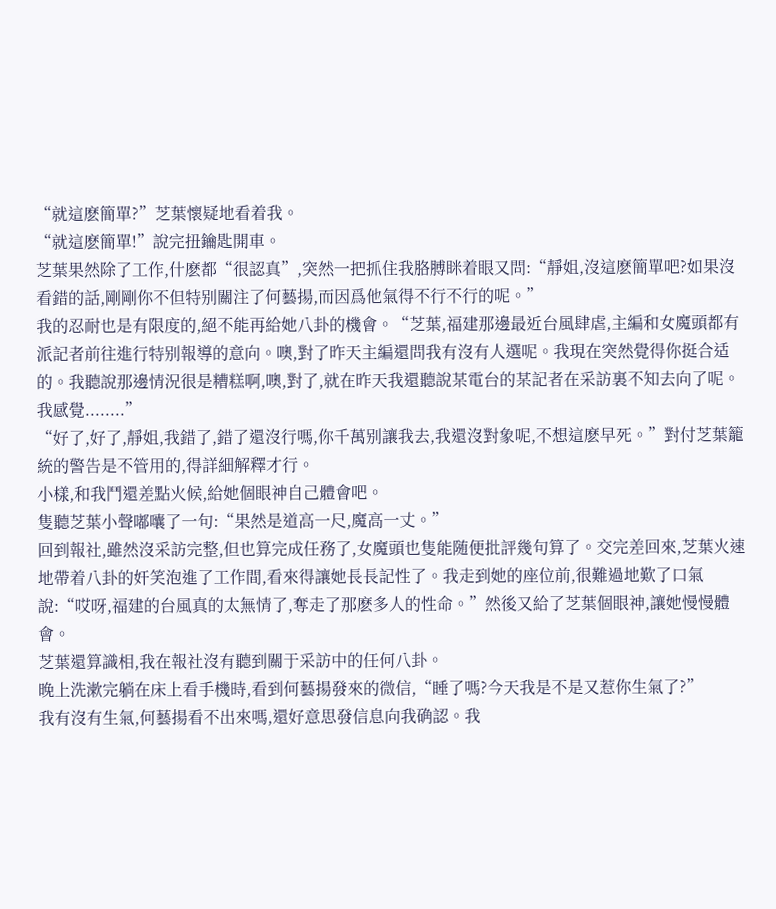“就這麽簡單?”芝葉懷疑地看着我。
“就這麽簡單!”說完扭鑰匙開車。
芝葉果然除了工作,什麽都“很認真”,突然一把抓住我胳膊眯着眼又問:“靜姐,沒這麽簡單吧?如果沒看錯的話,剛剛你不但特别關注了何藝揚,而因爲他氣得不行不行的呢。”
我的忍耐也是有限度的,絕不能再給她八卦的機會。“芝葉,福建那邊最近台風肆虐,主編和女魔頭都有派記者前往進行特别報導的意向。噢,對了昨天主編還問我有沒有人選呢。我現在突然覺得你挺合适的。我聽說那邊情況很是糟糕啊,噢,對了,就在昨天我還聽說某電台的某記者在采訪裏不知去向了呢。我感覺........”
“好了,好了,靜姐,我錯了,錯了還沒行嗎,你千萬别讓我去,我還沒對象呢,不想這麽早死。”對付芝葉籠統的警告是不管用的,得詳細解釋才行。
小樣,和我鬥還差點火候,給她個眼神自己體會吧。
隻聽芝葉小聲嘟囔了一句:“果然是道高一尺,魔高一丈。”
回到報社,雖然沒采訪完整,但也算完成任務了,女魔頭也隻能随便批評幾句算了。交完差回來,芝葉火速地帶着八卦的奸笑泡進了工作間,看來得讓她長長記性了。我走到她的座位前,很難過地歎了口氣說:“哎呀,福建的台風真的太無情了,奪走了那麽多人的性命。”然後又給了芝葉個眼神,讓她慢慢體會。
芝葉還算識相,我在報社沒有聽到關于采訪中的任何八卦。
晚上洗漱完躺在床上看手機時,看到何藝揚發來的微信,“睡了嗎?今天我是不是又惹你生氣了?”
我有沒有生氣,何藝揚看不出來嗎,還好意思發信息向我确認。我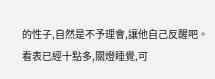的性子,自然是不予理會,讓他自己反醒吧。
看表已經十點多,關燈睡覺,可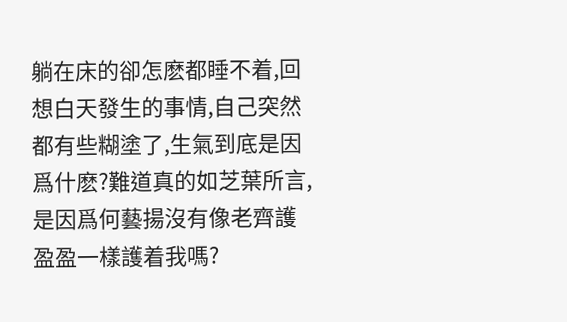躺在床的卻怎麽都睡不着,回想白天發生的事情,自己突然都有些糊塗了,生氣到底是因爲什麽?難道真的如芝葉所言,是因爲何藝揚沒有像老齊護盈盈一樣護着我嗎?